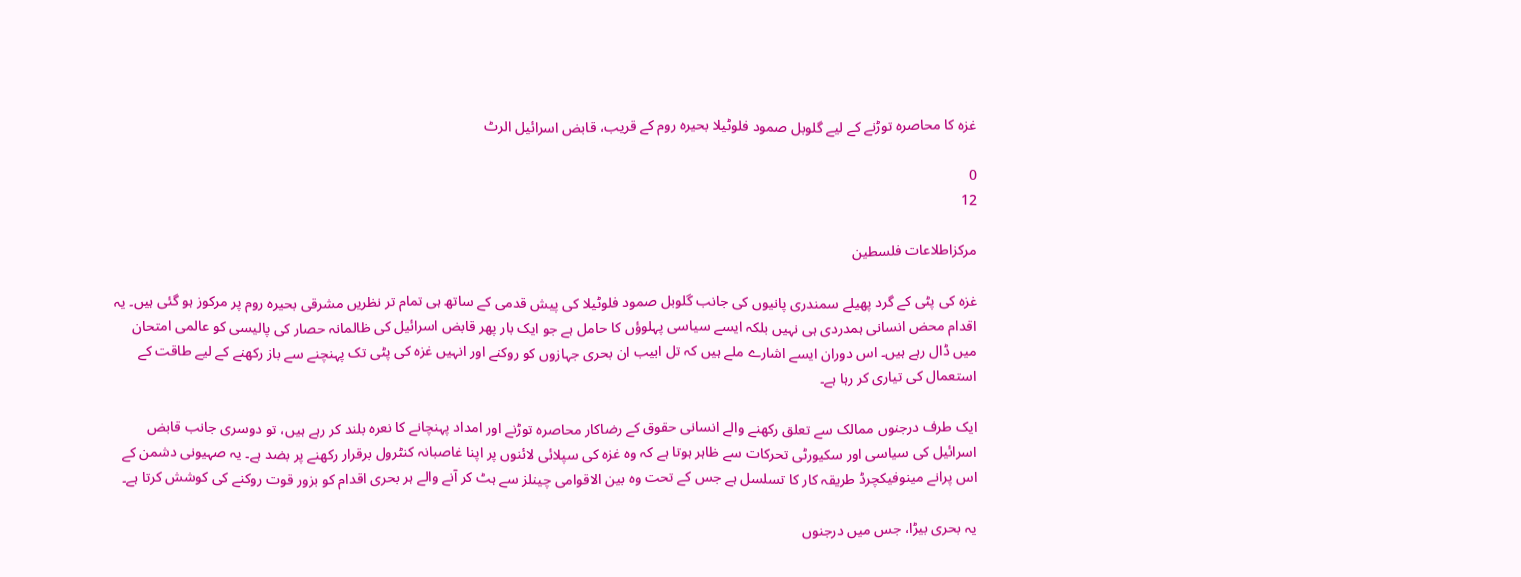غزہ کا محاصرہ توڑنے کے لیے گلوبل صمود فلوٹیلا بحیرہ روم کے قریب، قابض اسرائیل الرٹ

0
12

مرکزاطلاعات فلسطین

غزہ کی پٹی کے گرد پھیلے سمندری پانیوں کی جانب گلوبل صمود فلوٹیلا کی پیش قدمی کے ساتھ ہی تمام تر نظریں مشرقی بحیرہ روم پر مرکوز ہو گئی ہیں۔ یہ اقدام محض انسانی ہمدردی ہی نہیں بلکہ ایسے سیاسی پہلوؤں کا حامل ہے جو ایک بار پھر قابض اسرائیل کی ظالمانہ حصار کی پالیسی کو عالمی امتحان میں ڈال رہے ہیں۔ اس دوران ایسے اشارے ملے ہیں کہ تل ابیب ان بحری جہازوں کو روکنے اور انہیں غزہ کی پٹی تک پہنچنے سے باز رکھنے کے لیے طاقت کے استعمال کی تیاری کر رہا ہے۔

ایک طرف درجنوں ممالک سے تعلق رکھنے والے انسانی حقوق کے رضاکار محاصرہ توڑنے اور امداد پہنچانے کا نعرہ بلند کر رہے ہیں، تو دوسری جانب قابض اسرائیل کی سیاسی اور سکیورٹی تحرکات سے ظاہر ہوتا ہے کہ وہ غزہ کی سپلائی لائنوں پر اپنا غاصبانہ کنٹرول برقرار رکھنے پر بضد ہے۔ یہ صہیونی دشمن کے اس پرانے مینوفیکچرڈ طریقہ کار کا تسلسل ہے جس کے تحت وہ بین الاقوامی چینلز سے ہٹ کر آنے والے ہر بحری اقدام کو بزور قوت روکنے کی کوشش کرتا ہے۔

یہ بحری بیڑا، جس میں درجنوں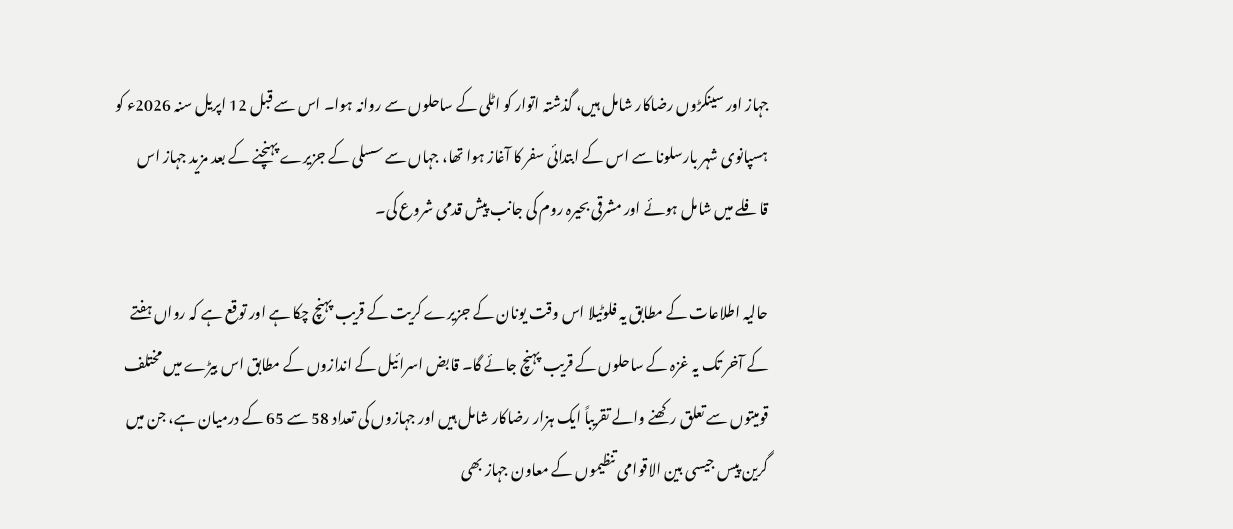جہاز اور سینکڑوں رضاکار شامل ہیں، گذشتہ اتوار کو اٹلی کے ساحلوں سے روانہ ہوا۔ اس سے قبل 12 اپریل سنہ 2026ء کو ہسپانوی شہر بارسلونا سے اس کے ابتدائی سفر کا آغاز ہوا تھا، جہاں سے سسلی کے جزیرے پہنچنے کے بعد مزید جہاز اس قافلے میں شامل ہوئے اور مشرقی بحیرہ روم کی جانب پیش قدمی شروع کی۔

حالیہ اطلاعات کے مطابق یہ فلوٹیلا اس وقت یونان کے جزیرے کریت کے قریب پہنچ چکا ہے اور توقع ہے کہ رواں ہفتے کے آخر تک یہ غزہ کے ساحلوں کے قریب پہنچ جائے گا۔ قابض اسرائیل کے اندازوں کے مطابق اس بیڑے میں مختلف قومیتوں سے تعلق رکھنے والے تقریباً ایک ہزار رضاکار شامل ہیں اور جہازوں کی تعداد 58 سے 65 کے درمیان ہے، جن میں گرین پیس جیسی بین الاقوامی تنظیموں کے معاون جہاز بھی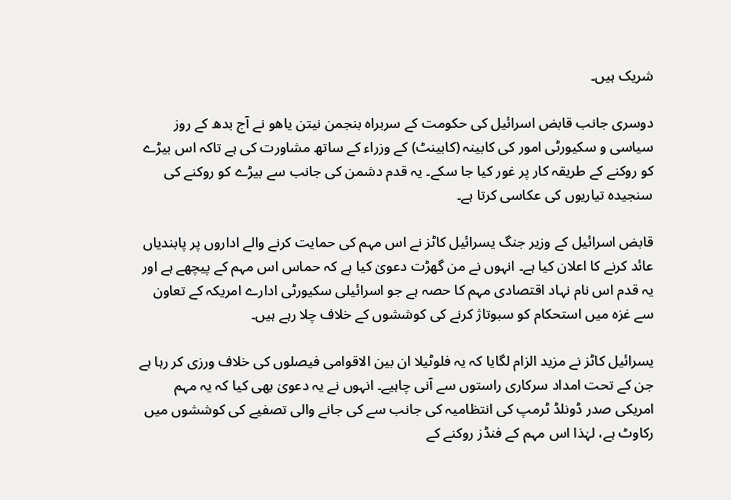شریک ہیں۔

دوسری جانب قابض اسرائیل کی حکومت کے سربراہ بنجمن نیتن یاھو نے آج بدھ کے روز سیاسی و سکیورٹی امور کی کابینہ (کابینٹ) کے وزراء کے ساتھ مشاورت کی ہے تاکہ اس بیڑے کو روکنے کے طریقہ کار پر غور کیا جا سکے۔ یہ قدم دشمن کی جانب سے بیڑے کو روکنے کی سنجیدہ تیاریوں کی عکاسی کرتا ہے۔

قابض اسرائیل کے وزیر جنگ یسرائیل کاٹز نے اس مہم کی حمایت کرنے والے اداروں پر پابندیاں عائد کرنے کا اعلان کیا ہے۔ انہوں نے من گھڑت دعویٰ کیا ہے کہ حماس اس مہم کے پیچھے ہے اور یہ قدم اس نام نہاد اقتصادی مہم کا حصہ ہے جو اسرائیلی سکیورٹی ادارے امریکہ کے تعاون سے غزہ میں استحکام کو سبوتاژ کرنے کی کوششوں کے خلاف چلا رہے ہیں۔

یسرائیل کاٹز نے مزید الزام لگایا کہ یہ فلوٹیلا ان بین الاقوامی فیصلوں کی خلاف ورزی کر رہا ہے جن کے تحت امداد سرکاری راستوں سے آنی چاہیے۔ انہوں نے یہ دعویٰ بھی کیا کہ یہ مہم امریکی صدر ڈونلڈ ٹرمپ کی انتظامیہ کی جانب سے کی جانے والی تصفیے کی کوششوں میں رکاوٹ ہے، لہٰذا اس مہم کے فنڈز روکنے کے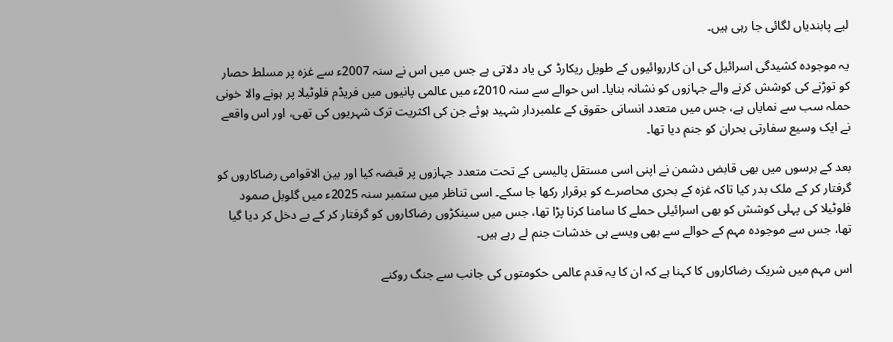لیے پابندیاں لگائی جا رہی ہیں۔

یہ موجودہ کشیدگی اسرائیل کی ان کارروائیوں کے طویل ریکارڈ کی یاد دلاتی ہے جس میں اس نے سنہ 2007ء سے غزہ پر مسلط حصار کو توڑنے کی کوشش کرنے والے جہازوں کو نشانہ بنایا۔ اس حوالے سے سنہ 2010ء میں عالمی پانیوں میں فریڈم فلوٹیلا پر ہونے والا خونی حملہ سب سے نمایاں ہے، جس میں متعدد انسانی حقوق کے علمبردار شہید ہوئے جن کی اکثریت ترک شہریوں کی تھی، اور اس واقعے نے ایک وسیع سفارتی بحران کو جنم دیا تھا۔

بعد کے برسوں میں بھی قابض دشمن نے اپنی اسی مستقل پالیسی کے تحت متعدد جہازوں پر قبضہ کیا اور بین الاقوامی رضاکاروں کو گرفتار کر کے ملک بدر کیا تاکہ غزہ کے بحری محاصرے کو برقرار رکھا جا سکے۔ اسی تناظر میں ستمبر سنہ 2025ء میں گلوبل صمود فلوٹیلا کی پہلی کوشش کو بھی اسرائیلی حملے کا سامنا کرنا پڑا تھا، جس میں سینکڑوں رضاکاروں کو گرفتار کر کے بے دخل کر دیا گیا تھا، جس سے موجودہ مہم کے حوالے سے بھی ویسے ہی خدشات جنم لے رہے ہیں۔

اس مہم میں شریک رضاکاروں کا کہنا ہے کہ ان کا یہ قدم عالمی حکومتوں کی جانب سے جنگ روکنے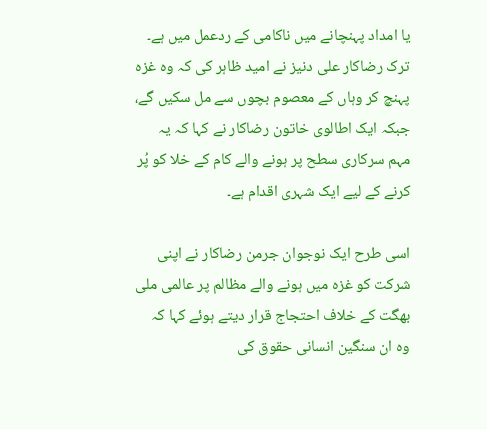یا امداد پہنچانے میں ناکامی کے ردعمل میں ہے۔ ترک رضاکار علی دنيز نے امید ظاہر کی کہ وہ غزہ پہنچ کر وہاں کے معصوم بچوں سے مل سکیں گے، جبکہ ایک اطالوی خاتون رضاکار نے کہا کہ یہ مہم سرکاری سطح پر ہونے والے کام کے خلا کو پُر کرنے کے لیے ایک شہری اقدام ہے۔

اسی طرح ایک نوجوان جرمن رضاکار نے اپنی شرکت کو غزہ میں ہونے والے مظالم پر عالمی ملی بھگت کے خلاف احتجاج قرار دیتے ہوئے کہا کہ وہ ان سنگین انسانی حقوق کی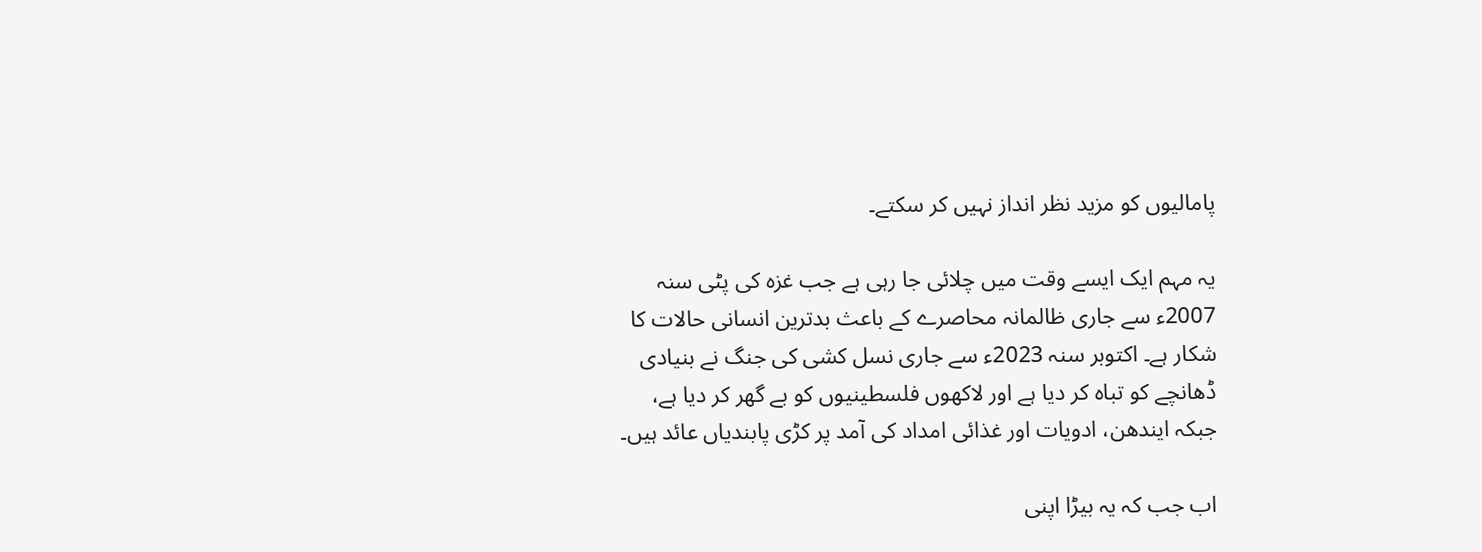پامالیوں کو مزید نظر انداز نہیں کر سکتے۔

یہ مہم ایک ایسے وقت میں چلائی جا رہی ہے جب غزہ کی پٹی سنہ 2007ء سے جاری ظالمانہ محاصرے کے باعث بدترین انسانی حالات کا شکار ہے۔ اکتوبر سنہ 2023ء سے جاری نسل کشی کی جنگ نے بنیادی ڈھانچے کو تباہ کر دیا ہے اور لاکھوں فلسطینیوں کو بے گھر کر دیا ہے، جبکہ ایندھن، ادویات اور غذائی امداد کی آمد پر کڑی پابندیاں عائد ہیں۔

اب جب کہ یہ بیڑا اپنی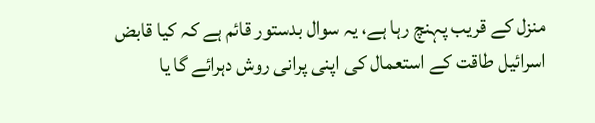منزل کے قریب پہنچ رہا ہے، یہ سوال بدستور قائم ہے کہ کیا قابض اسرائیل طاقت کے استعمال کی اپنی پرانی روش دہرائے گا یا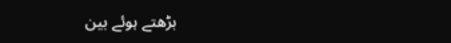بڑھتے ہوئے بین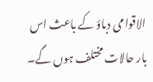الاقوامی دباؤ کے باعث اس بار حالات مختلف ہوں گے۔